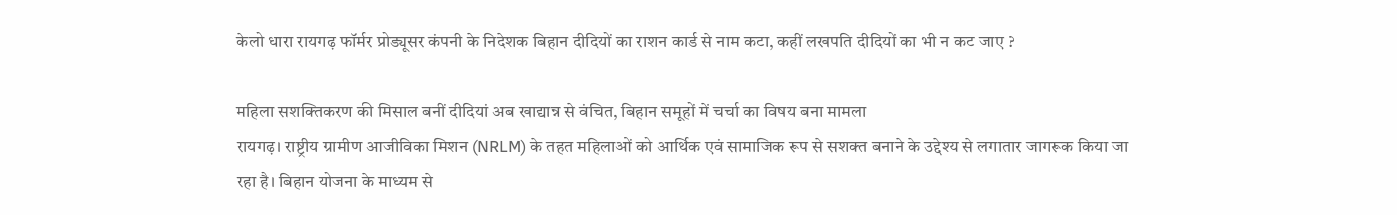केलो धारा रायगढ़ फॉर्मर प्रोड्यूसर कंपनी के निदेशक बिहान दीदियों का राशन कार्ड से नाम कटा, कहीं लखपति दीदियों का भी न कट जाए ?

महिला सशक्तिकरण की मिसाल बनीं दीदियां अब खाद्यान्न से वंचित, बिहान समूहों में चर्चा का विषय बना मामला
रायगढ़। राष्ट्रीय ग्रामीण आजीविका मिशन (NRLM) के तहत महिलाओं को आर्थिक एवं सामाजिक रूप से सशक्त बनाने के उद्देश्य से लगातार जागरूक किया जा रहा है। बिहान योजना के माध्यम से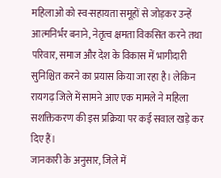महिलाओं को स्व-सहायता समूहों से जोड़कर उन्हें आत्मनिर्भर बनाने, नेतृत्व क्षमता विकसित करने तथा परिवार, समाज और देश के विकास में भागीदारी सुनिश्चित करने का प्रयास किया जा रहा है। लेकिन रायगढ़ जिले में सामने आए एक मामले ने महिला सशक्तिकरण की इस प्रक्रिया पर कई सवाल खड़े कर दिए हैं।
जानकारी के अनुसार, जिले में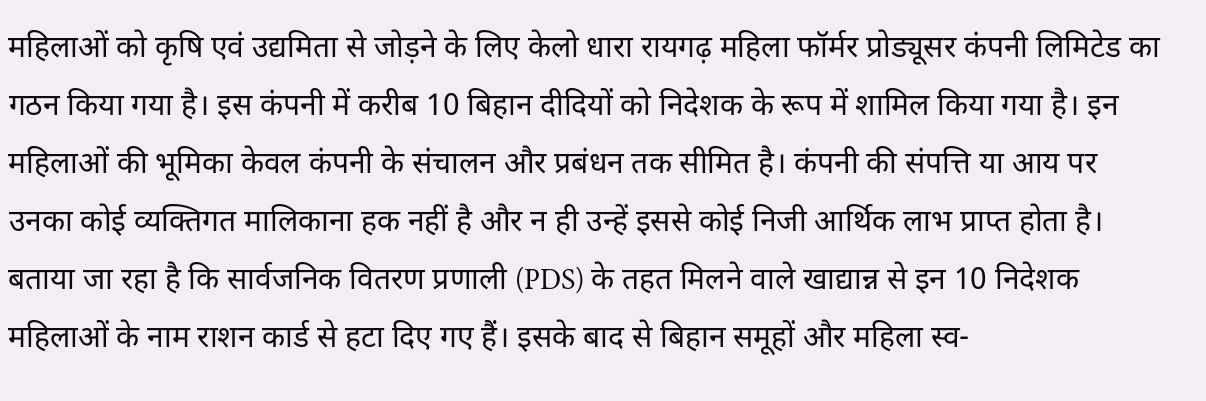महिलाओं को कृषि एवं उद्यमिता से जोड़ने के लिए केलो धारा रायगढ़ महिला फॉर्मर प्रोड्यूसर कंपनी लिमिटेड का गठन किया गया है। इस कंपनी में करीब 10 बिहान दीदियों को निदेशक के रूप में शामिल किया गया है। इन महिलाओं की भूमिका केवल कंपनी के संचालन और प्रबंधन तक सीमित है। कंपनी की संपत्ति या आय पर उनका कोई व्यक्तिगत मालिकाना हक नहीं है और न ही उन्हें इससे कोई निजी आर्थिक लाभ प्राप्त होता है।
बताया जा रहा है कि सार्वजनिक वितरण प्रणाली (PDS) के तहत मिलने वाले खाद्यान्न से इन 10 निदेशक महिलाओं के नाम राशन कार्ड से हटा दिए गए हैं। इसके बाद से बिहान समूहों और महिला स्व-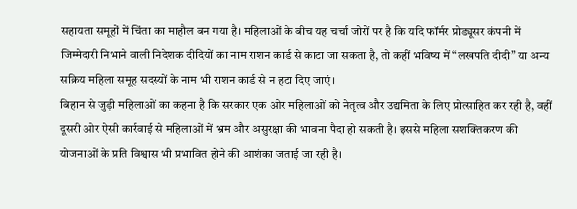सहायता समूहों में चिंता का माहौल बन गया है। महिलाओं के बीच यह चर्चा जोरों पर है कि यदि फॉर्मर प्रोड्यूसर कंपनी में जिम्मेदारी निभाने वाली निदेशक दीदियों का नाम राशन कार्ड से काटा जा सकता है, तो कहीं भविष्य में “लखपति दीदी” या अन्य सक्रिय महिला समूह सदस्यों के नाम भी राशन कार्ड से न हटा दिए जाएं।
बिहान से जुड़ी महिलाओं का कहना है कि सरकार एक ओर महिलाओं को नेतृत्व और उद्यमिता के लिए प्रोत्साहित कर रही है, वहीं दूसरी ओर ऐसी कार्रवाई से महिलाओं में भ्रम और असुरक्षा की भावना पैदा हो सकती है। इससे महिला सशक्तिकरण की योजनाओं के प्रति विश्वास भी प्रभावित होने की आशंका जताई जा रही है।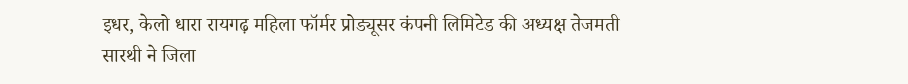इधर, केलो धारा रायगढ़ महिला फॉर्मर प्रोड्यूसर कंपनी लिमिटेड की अध्यक्ष तेजमती सारथी ने जिला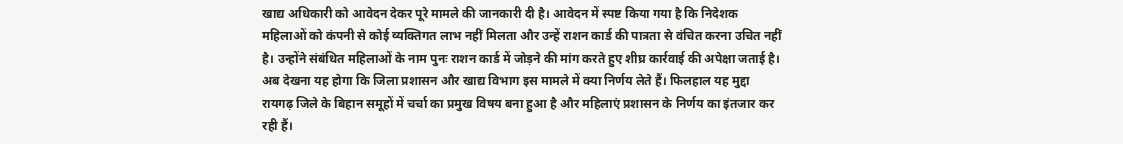खाद्य अधिकारी को आवेदन देकर पूरे मामले की जानकारी दी है। आवेदन में स्पष्ट किया गया है कि निदेशक महिलाओं को कंपनी से कोई व्यक्तिगत लाभ नहीं मिलता और उन्हें राशन कार्ड की पात्रता से वंचित करना उचित नहीं है। उन्होंने संबंधित महिलाओं के नाम पुनः राशन कार्ड में जोड़ने की मांग करते हुए शीघ्र कार्रवाई की अपेक्षा जताई है।
अब देखना यह होगा कि जिला प्रशासन और खाद्य विभाग इस मामले में क्या निर्णय लेते हैं। फिलहाल यह मुद्दा रायगढ़ जिले के बिहान समूहों में चर्चा का प्रमुख विषय बना हुआ है और महिलाएं प्रशासन के निर्णय का इंतजार कर रही हैं।